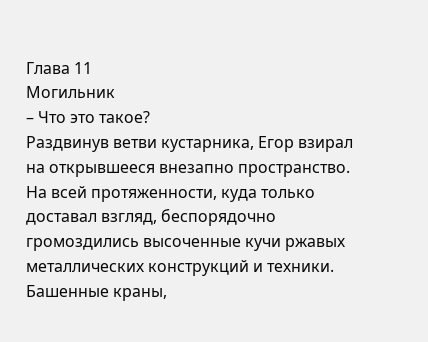Глава 11
Могильник
– Что это такое?
Раздвинув ветви кустарника, Егор взирал на открывшееся внезапно пространство. На всей протяженности, куда только доставал взгляд, беспорядочно громоздились высоченные кучи ржавых металлических конструкций и техники. Башенные краны,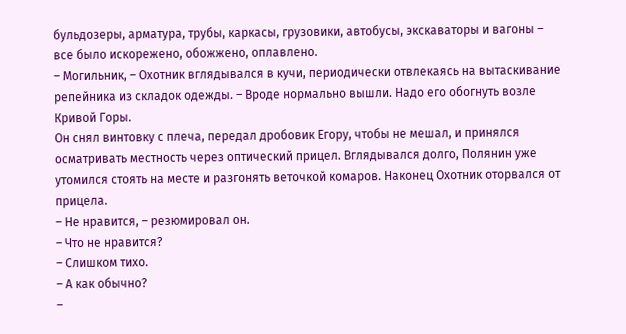бульдозеры, арматура, трубы, каркасы, грузовики, автобусы, экскаваторы и вагоны – все было искорежено, обожжено, оплавлено.
– Могильник, – Охотник вглядывался в кучи, периодически отвлекаясь на вытаскивание репейника из складок одежды. – Вроде нормально вышли. Надо его обогнуть возле Кривой Горы.
Он снял винтовку с плеча, передал дробовик Егору, чтобы не мешал, и принялся осматривать местность через оптический прицел. Вглядывался долго, Полянин уже утомился стоять на месте и разгонять веточкой комаров. Наконец Охотник оторвался от прицела.
– Не нравится, – резюмировал он.
– Что не нравится?
– Слишком тихо.
– А как обычно?
–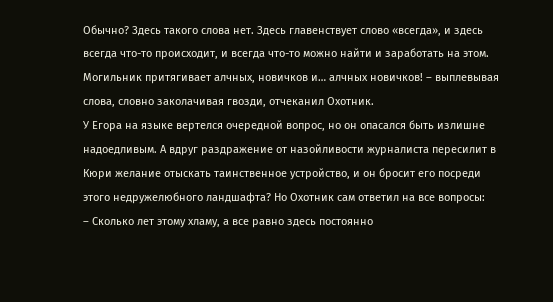Обычно? Здесь такого слова нет. Здесь главенствует слово «всегда», и здесь всегда что-то происходит, и всегда что-то можно найти и заработать на этом. Могильник притягивает алчных, новичков и… алчных новичков! – выплевывая слова, словно заколачивая гвозди, отчеканил Охотник.
У Егора на языке вертелся очередной вопрос, но он опасался быть излишне надоедливым. А вдруг раздражение от назойливости журналиста пересилит в Кюри желание отыскать таинственное устройство, и он бросит его посреди этого недружелюбного ландшафта? Но Охотник сам ответил на все вопросы:
– Сколько лет этому хламу, а все равно здесь постоянно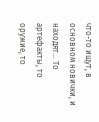что-то ищут, в основном новички, и находят… То артефакты, то оружие, то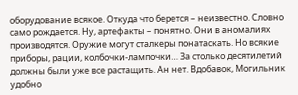оборудование всякое. Откуда что берется – неизвестно. Словно само рождается. Ну, артефакты – понятно. Они в аномалиях производятся. Оружие могут сталкеры понатаскать. Но всякие приборы, рации, колбочки-лампочки… За столько десятилетий должны были уже все растащить. Ан нет. Вдобавок, Могильник удобно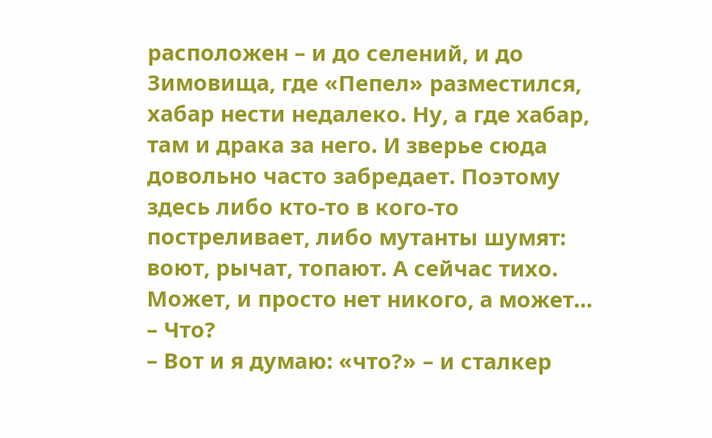расположен – и до селений, и до Зимовища, где «Пепел» разместился, хабар нести недалеко. Ну, а где хабар, там и драка за него. И зверье сюда довольно часто забредает. Поэтому здесь либо кто-то в кого-то постреливает, либо мутанты шумят: воют, рычат, топают. А сейчас тихо. Может, и просто нет никого, а может…
– Что?
– Вот и я думаю: «что?» – и сталкер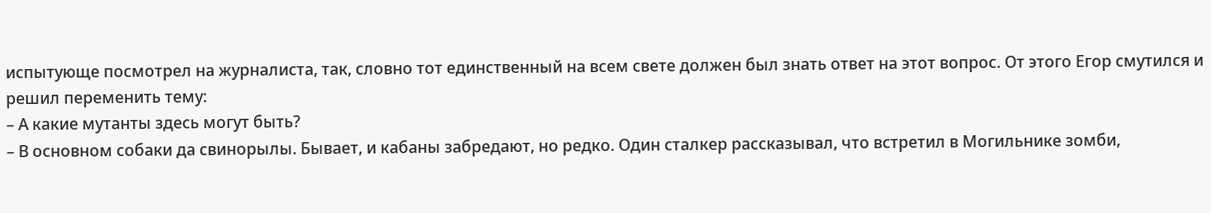испытующе посмотрел на журналиста, так, словно тот единственный на всем свете должен был знать ответ на этот вопрос. От этого Егор смутился и решил переменить тему:
– А какие мутанты здесь могут быть?
– В основном собаки да свинорылы. Бывает, и кабаны забредают, но редко. Один сталкер рассказывал, что встретил в Могильнике зомби,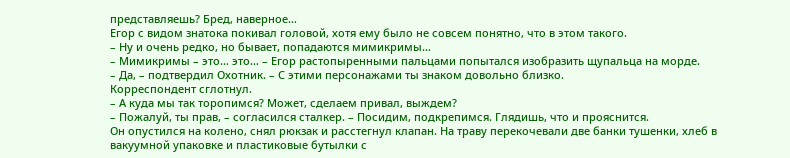представляешь? Бред, наверное…
Егор с видом знатока покивал головой, хотя ему было не совсем понятно, что в этом такого.
– Ну и очень редко, но бывает, попадаются мимикримы…
– Мимикримы – это… это… – Егор растопыренными пальцами попытался изобразить щупальца на морде.
– Да, – подтвердил Охотник. – С этими персонажами ты знаком довольно близко.
Корреспондент сглотнул.
– А куда мы так торопимся? Может, сделаем привал, выждем?
– Пожалуй, ты прав, – согласился сталкер. – Посидим, подкрепимся. Глядишь, что и прояснится.
Он опустился на колено, снял рюкзак и расстегнул клапан. На траву перекочевали две банки тушенки, хлеб в вакуумной упаковке и пластиковые бутылки с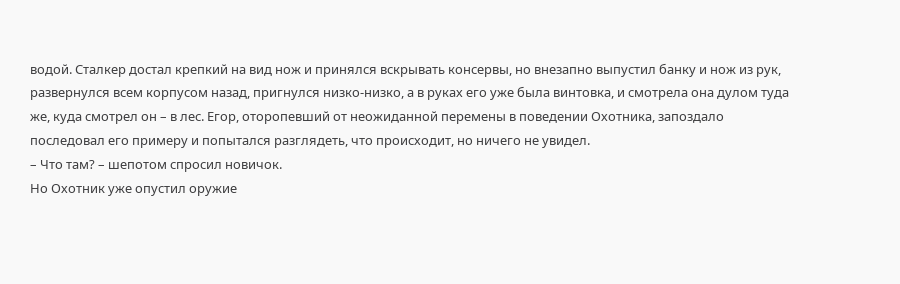водой. Сталкер достал крепкий на вид нож и принялся вскрывать консервы, но внезапно выпустил банку и нож из рук, развернулся всем корпусом назад, пригнулся низко-низко, а в руках его уже была винтовка, и смотрела она дулом туда же, куда смотрел он – в лес. Егор, оторопевший от неожиданной перемены в поведении Охотника, запоздало последовал его примеру и попытался разглядеть, что происходит, но ничего не увидел.
– Что там? – шепотом спросил новичок.
Но Охотник уже опустил оружие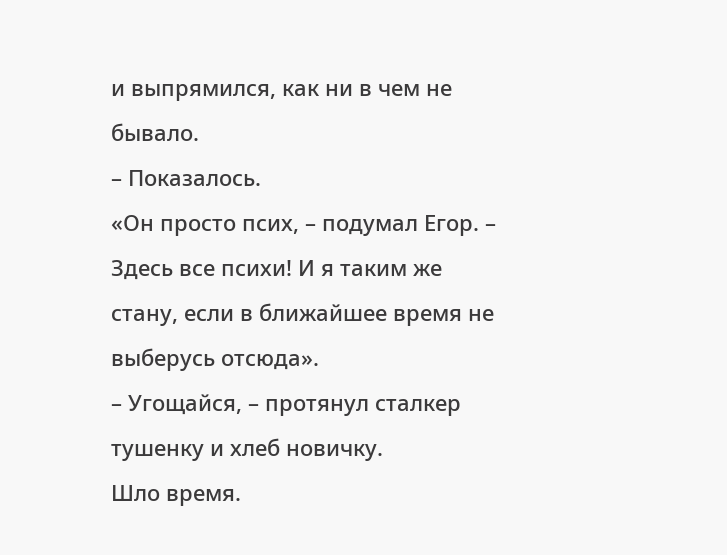и выпрямился, как ни в чем не бывало.
– Показалось.
«Он просто псих, – подумал Егор. – Здесь все психи! И я таким же стану, если в ближайшее время не выберусь отсюда».
– Угощайся, – протянул сталкер тушенку и хлеб новичку.
Шло время.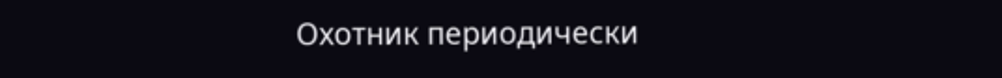Охотник периодически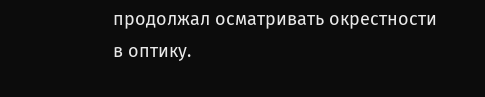продолжал осматривать окрестности в оптику.